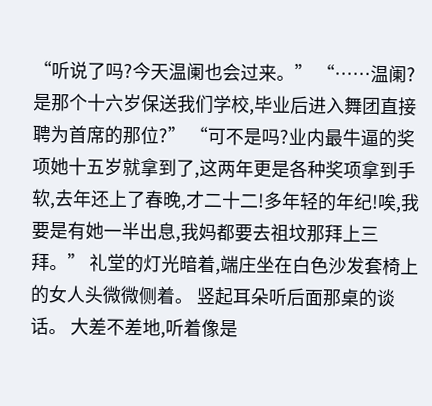“听说了吗?今天温阑也会过来。” “……温阑?是那个十六岁保送我们学校,毕业后进入舞团直接聘为首席的那位?” “可不是吗?业内最牛逼的奖项她十五岁就拿到了,这两年更是各种奖项拿到手软,去年还上了春晚,才二十二!多年轻的年纪!唉,我要是有她一半出息,我妈都要去祖坟那拜上三拜。” 礼堂的灯光暗着,端庄坐在白色沙发套椅上的女人头微微侧着。 竖起耳朵听后面那桌的谈话。 大差不差地,听着像是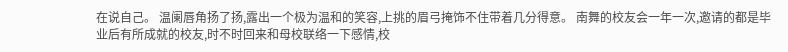在说自己。 温阑唇角扬了扬,露出一个极为温和的笑容,上挑的眉弓掩饰不住带着几分得意。 南舞的校友会一年一次,邀请的都是毕业后有所成就的校友,时不时回来和母校联络一下感情,校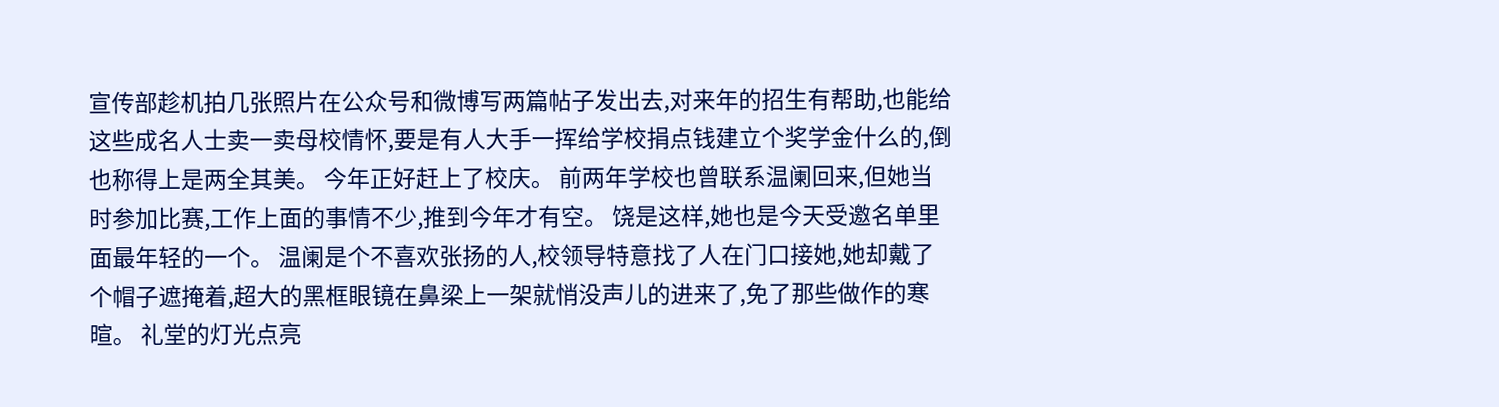宣传部趁机拍几张照片在公众号和微博写两篇帖子发出去,对来年的招生有帮助,也能给这些成名人士卖一卖母校情怀,要是有人大手一挥给学校捐点钱建立个奖学金什么的,倒也称得上是两全其美。 今年正好赶上了校庆。 前两年学校也曾联系温阑回来,但她当时参加比赛,工作上面的事情不少,推到今年才有空。 饶是这样,她也是今天受邀名单里面最年轻的一个。 温阑是个不喜欢张扬的人,校领导特意找了人在门口接她,她却戴了个帽子遮掩着,超大的黑框眼镜在鼻梁上一架就悄没声儿的进来了,免了那些做作的寒暄。 礼堂的灯光点亮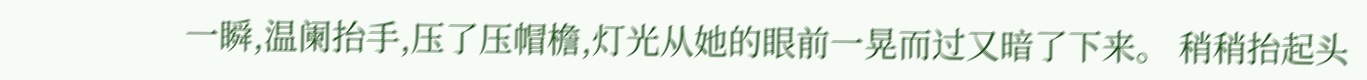一瞬,温阑抬手,压了压帽檐,灯光从她的眼前一晃而过又暗了下来。 稍稍抬起头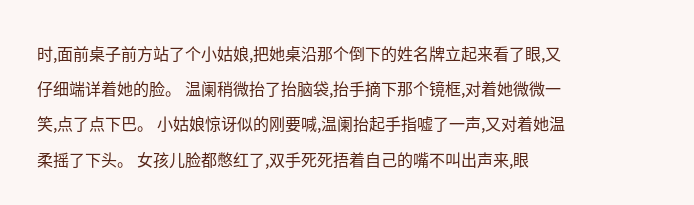时,面前桌子前方站了个小姑娘,把她桌沿那个倒下的姓名牌立起来看了眼,又仔细端详着她的脸。 温阑稍微抬了抬脑袋,抬手摘下那个镜框,对着她微微一笑,点了点下巴。 小姑娘惊讶似的刚要喊,温阑抬起手指嘘了一声,又对着她温柔摇了下头。 女孩儿脸都憋红了,双手死死捂着自己的嘴不叫出声来,眼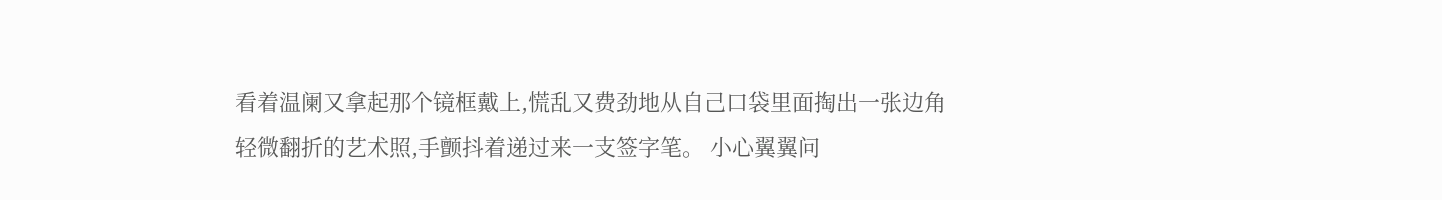看着温阑又拿起那个镜框戴上,慌乱又费劲地从自己口袋里面掏出一张边角轻微翻折的艺术照,手颤抖着递过来一支签字笔。 小心翼翼问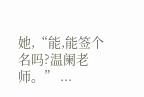她,“能,能签个名吗?温阑老师。” ...